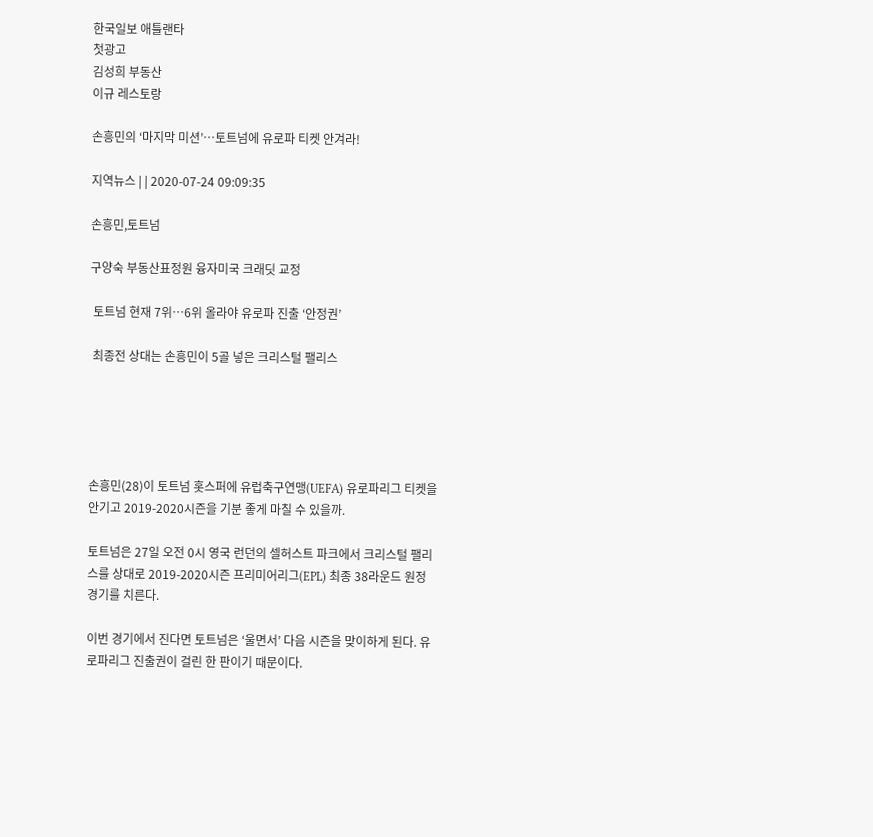한국일보 애틀랜타
첫광고
김성희 부동산
이규 레스토랑

손흥민의 ‘마지막 미션’…토트넘에 유로파 티켓 안겨라!

지역뉴스 | | 2020-07-24 09:09:35

손흥민,토트넘

구양숙 부동산표정원 융자미국 크래딧 교정

 토트넘 현재 7위…6위 올라야 유로파 진출 ‘안정권’

 최종전 상대는 손흥민이 5골 넣은 크리스털 팰리스





손흥민(28)이 토트넘 홋스퍼에 유럽축구연맹(UEFA) 유로파리그 티켓을 안기고 2019-2020시즌을 기분 좋게 마칠 수 있을까.

토트넘은 27일 오전 0시 영국 런던의 셀허스트 파크에서 크리스털 팰리스를 상대로 2019-2020시즌 프리미어리그(EPL) 최종 38라운드 원정 경기를 치른다.

이번 경기에서 진다면 토트넘은 ‘울면서’ 다음 시즌을 맞이하게 된다. 유로파리그 진출권이 걸린 한 판이기 때문이다.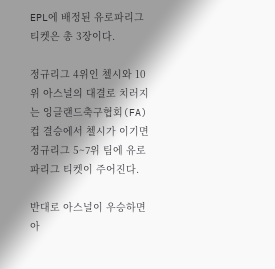EPL에 배정된 유로파리그 티켓은 총 3장이다.

정규리그 4위인 첼시와 10위 아스널의 대결로 치러지는 잉글랜드축구협회(FA)컵 결승에서 첼시가 이기면 정규리그 5~7위 팀에 유로파리그 티켓이 주어진다.

반대로 아스널이 우승하면 아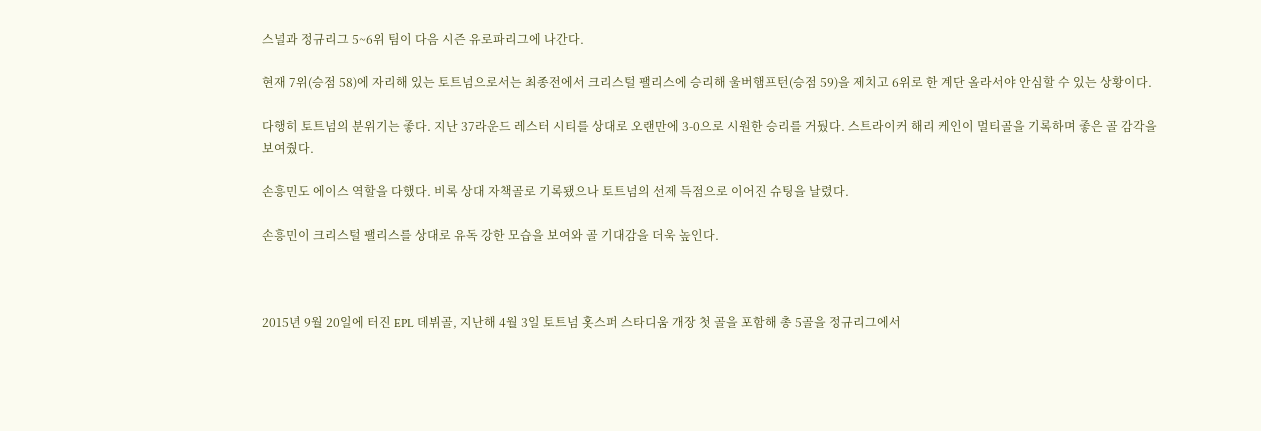스널과 정규리그 5~6위 팀이 다음 시즌 유로파리그에 나간다.

현재 7위(승점 58)에 자리해 있는 토트넘으로서는 최종전에서 크리스털 팰리스에 승리해 울버햄프턴(승점 59)을 제치고 6위로 한 계단 올라서야 안심할 수 있는 상황이다.

다행히 토트넘의 분위기는 좋다. 지난 37라운드 레스터 시티를 상대로 오랜만에 3-0으로 시원한 승리를 거뒀다. 스트라이커 해리 케인이 멀티골을 기록하며 좋은 골 감각을 보여줬다.

손흥민도 에이스 역할을 다했다. 비록 상대 자책골로 기록됐으나 토트넘의 선제 득점으로 이어진 슈팅을 날렸다.

손흥민이 크리스털 팰리스를 상대로 유독 강한 모습을 보여와 골 기대감을 더욱 높인다.



2015년 9월 20일에 터진 EPL 데뷔골, 지난해 4월 3일 토트넘 홋스퍼 스타디움 개장 첫 골을 포함해 총 5골을 정규리그에서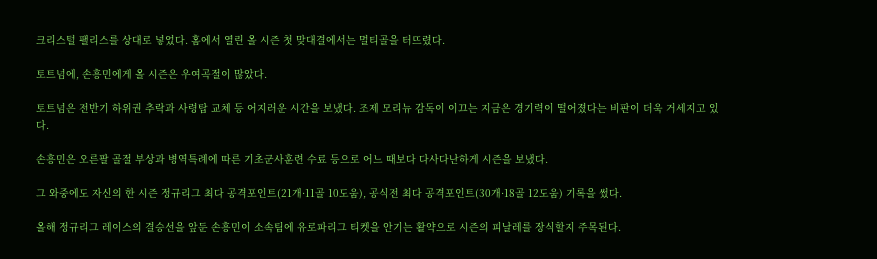크리스털 팰리스를 상대로 넣었다. 홈에서 열린 올 시즌 첫 맞대결에서는 멀티골을 터뜨렸다.

토트넘에, 손흥민에게 올 시즌은 우여곡절이 많았다.

토트넘은 전반기 하위권 추락과 사령탑 교체 등 어지러운 시간을 보냈다. 조제 모리뉴 감독이 이끄는 지금은 경기력이 떨어졌다는 비판이 더욱 거세지고 있다.

손흥민은 오른팔 골절 부상과 병역특례에 따른 기초군사훈련 수료 등으로 어느 때보다 다사다난하게 시즌을 보냈다.

그 와중에도 자신의 한 시즌 정규리그 최다 공격포인트(21개·11골 10도움), 공식전 최다 공격포인트(30개·18골 12도움) 기록을 썼다.

올해 정규리그 레이스의 결승선을 앞둔 손흥민이 소속팀에 유로파리그 티켓을 안기는 활약으로 시즌의 피날레를 장식할지 주목된다.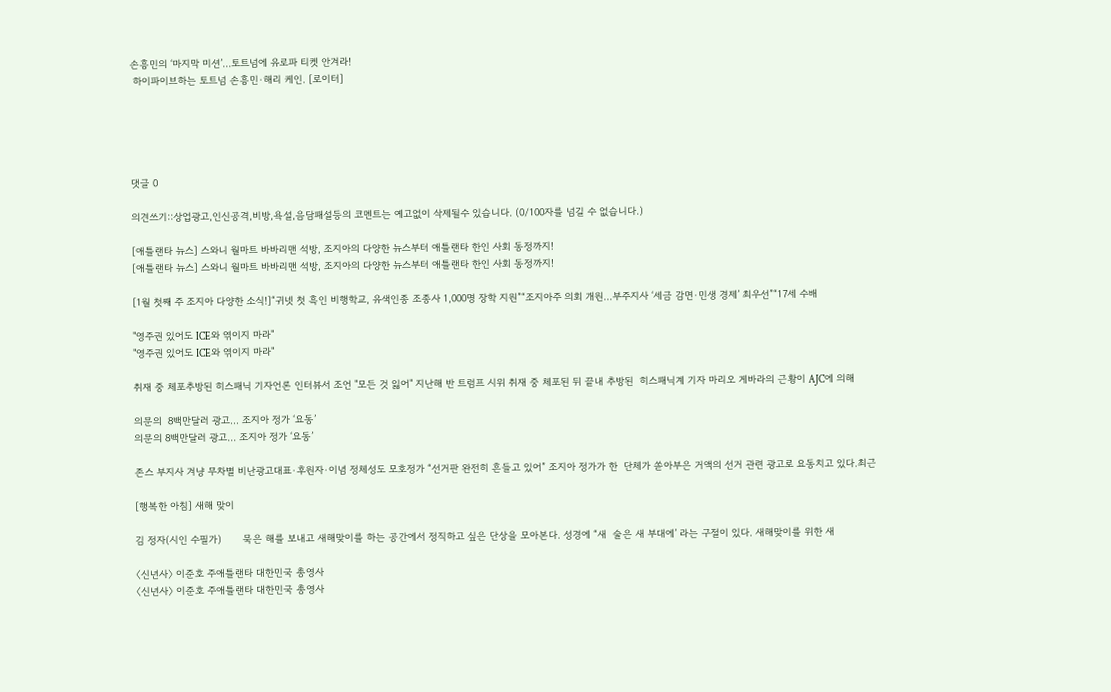손흥민의 ‘마지막 미션’…토트넘에 유로파 티켓 안겨라!
 하이파이브하는 토트넘 손흥민·해리 케인. [로이터]





댓글 0

의견쓰기::상업광고,인신공격,비방,욕설,음담패설등의 코멘트는 예고없이 삭제될수 있습니다. (0/100자를 넘길 수 없습니다.)

[애틀랜타 뉴스] 스와니 월마트 바바리맨 석방, 조지아의 다양한 뉴스부터 애틀랜타 한인 사회 동정까지!
[애틀랜타 뉴스] 스와니 월마트 바바리맨 석방, 조지아의 다양한 뉴스부터 애틀랜타 한인 사회 동정까지!

[1월 첫째 주 조지아 다양한 소식!]“귀넷 첫 흑인 비행학교, 유색인종 조종사 1,000명 장학 지원”“조지아주 의회 개원…부주지사 ‘세금 감면·민생 경제’ 최우선”“17세 수배

"영주권 있어도 ICE와 엮이지 마라"
"영주권 있어도 ICE와 엮이지 마라"

취재 중 체포추방된 히스패닉 기자언론 인터뷰서 조언 "모든 것 잃어" 지난해 반 트럼프 시위 취재 중 체포된 뒤 끝내 추방된  히스패닉계 기자 마리오 게바라의 근황이 AJC에 의해

의문의  8백만달러 광고… 조지아 정가 ‘요동’
의문의 8백만달러 광고… 조지아 정가 ‘요동’

존스 부지사 겨냥 무차별 비난광고대표∙후원자∙이념 정체성도 모호정가 “선거판 완전히 흔들고 있어” 조지아 정가가 한  단체가 쏟아부은 거액의 선거 관련 광고로 요동치고 있다.최근

[행복한 아침] 새해 맞이

김 정자(시인 수필가)       묵은 해를 보내고 새해맞이를 하는 공간에서 정직하고 싶은 단상을 모아본다. 성경에 “새  술은 새 부대에’ 라는 구절이 있다. 새해맞이를 위한 새

〈신년사〉 이준호 주애틀랜타 대한민국 총영사
〈신년사〉 이준호 주애틀랜타 대한민국 총영사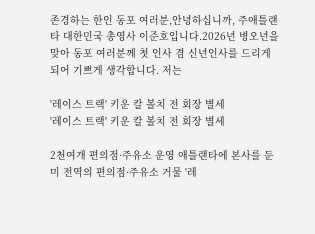존경하는 한인 동포 여러분,안녕하십니까, 주애틀랜타 대한민국 총영사 이준호입니다.2026년 병오년을 맞아 동포 여러분께 첫 인사 겸 신년인사를 드리게 되어 기쁘게 생각합니다. 저는

'레이스 트랙' 키운 칼 볼치 전 회장 별세
'레이스 트랙' 키운 칼 볼치 전 회장 별세

2천여개 편의점·주유소 운영 애틀랜타에 본사를 둔 미 전역의 편의점·주유소 거물 '레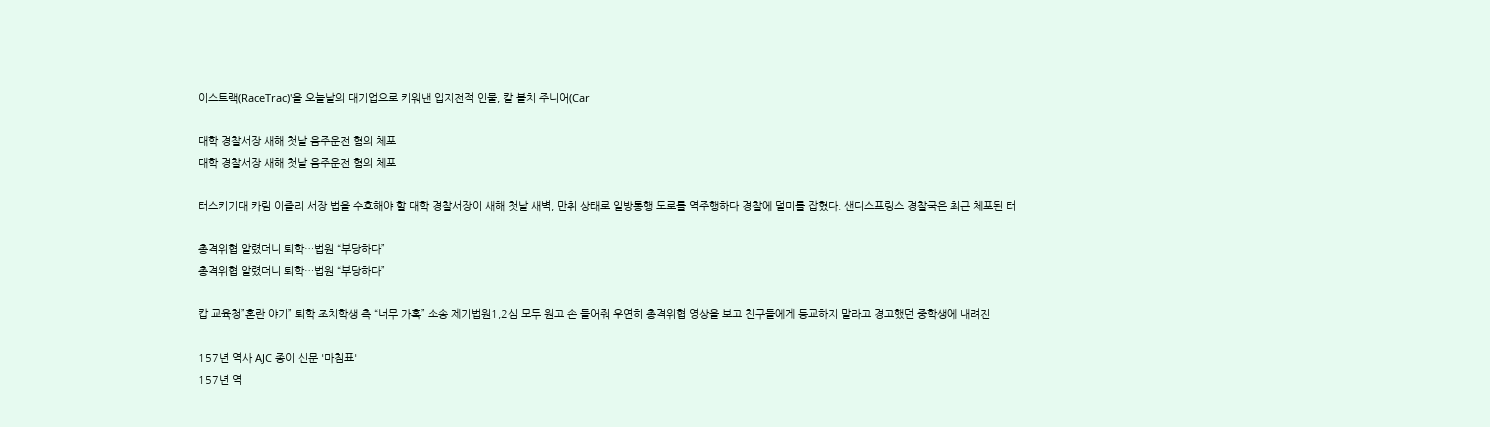이스트랙(RaceTrac)'을 오늘날의 대기업으로 키워낸 입지전적 인물, 칼 볼치 주니어(Car

대학 경찰서장 새해 첫날 음주운전 혐의 체포
대학 경찰서장 새해 첫날 음주운전 혐의 체포

터스키기대 카림 이즐리 서장 법을 수호해야 할 대학 경찰서장이 새해 첫날 새벽, 만취 상태로 일방통행 도로를 역주행하다 경찰에 덜미를 잡혔다. 샌디스프링스 경찰국은 최근 체포된 터

총격위협 알렸더니 퇴학…법원 “부당하다”
총격위협 알렸더니 퇴학…법원 “부당하다”

캅 교육청”혼란 야기” 퇴학 조치학생 측 “너무 가혹” 소송 제기법원1,2심 모두 원고 손 들어줘 우연히 총격위협 영상을 보고 친구들에게 등교하지 말라고 경고했던 중학생에 내려진

157년 역사 AJC 종이 신문 '마침표'
157년 역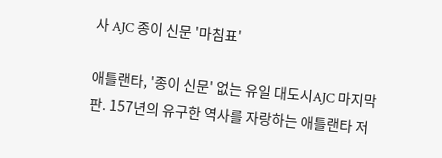사 AJC 종이 신문 '마침표'

애틀랜타, '종이 신문' 없는 유일 대도시AJC 마지막 판. 157년의 유구한 역사를 자랑하는 애틀랜타 저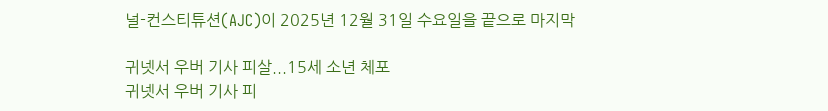널-컨스티튜션(AJC)이 2025년 12월 31일 수요일을 끝으로 마지막

귀넷서 우버 기사 피살...15세 소년 체포
귀넷서 우버 기사 피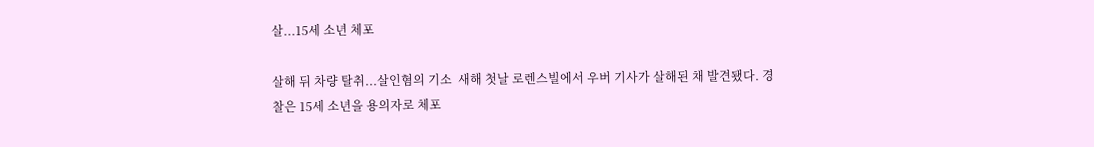살...15세 소년 체포

살해 뒤 차량 탈취...살인혐의 기소  새해 첫날 로렌스빌에서 우버 기사가 살해된 채 발견됐다. 경찰은 15세 소년을 용의자로 체포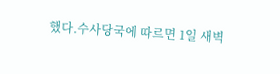했다.수사당국에 따르면 1일 새벽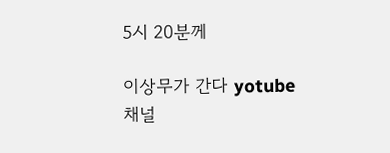5시 20분께

이상무가 간다 yotube 채널